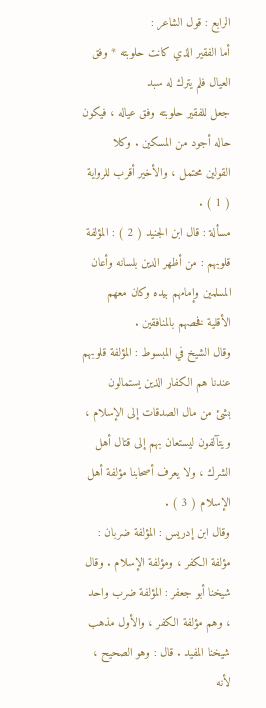الرابع : قول الشاعر :
أما الفقير الذي كانت حلوبته * وفق العيال فلم يترك له سبد
جعل للفقير حلوبته وفق عياله ، فيكون حاله أجود من المسكين . وكلا
القولين محتمل ، والأخير أقرب للرواية ( 1 ) .
مسألة : قال ابن الجنيد ( 2 ) : المؤلفة قلوبهم : من أظهر الدين بلسانه وأعان
المسلمين وإمامهم بيده وكان معهم الأقلية فخصهم بالمنافقين .
وقال الشيخ في المبسوط : المؤلفة قلوبهم عندنا هم الكفار الذين يستمالون
بشئ من مال الصدقات إلى الإسلام ، ويتآلفون ليستعان بهم إلى قتال أهل
الشرك ، ولا يعرف أصحابنا مؤلفة أهل الإسلام ( 3 ) .
وقال ابن إدريس : المؤلفة ضربان : مؤلفة الكفر ، ومؤلفة الإسلام . وقال
شيخنا أبو جعفر : المؤلفة ضرب واحد ، وهم مؤلفة الكفر ، والأول مذهب
شيخنا المفيد . قال : وهو الصحيح ، لأنه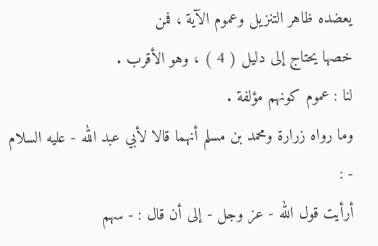يعضده ظاهر التنزيل وعموم الآية ، فمن
خصها يحتاج إلى دليل ( 4 ) ، وهو الأقرب .
لنا : عموم كونهم مؤلفة .
وما رواه زرارة ومحمد بن مسلم أنهما قالا لأبي عبد الله - عليه السلام - :
أرأيت قول الله - عز وجل - إلى أن قال : - سهم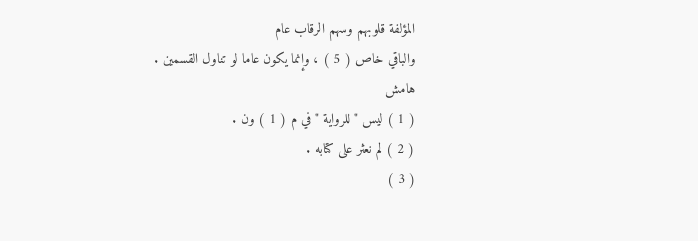المؤلفة قلوبهم وسهم الرقاب عام
والباقي خاص ( 5 ) ، وإنما يكون عاما لو تناول القسمين .
هامش
( 1 ) ليس " للرواية " في م ( 1 ) ون .
( 2 ) لم نعثر على كتابه .
( 3 )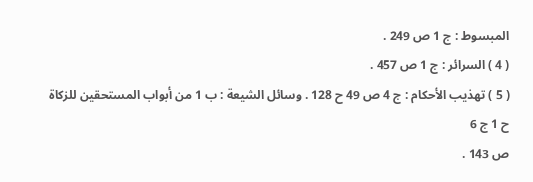المبسوط : ج 1 ص 249 .
( 4 ) السرائر : ج 1 ص 457 .
( 5 ) تهذيب الأحكام : ج 4 ص 49 ح 128 . وسائل الشيعة : ب 1 من أبواب المستحقين للزكاة ح 1 ج 6
ص 143 .